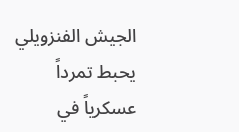الجيش الفنزويلي يحبط تمرداً عسكرياً في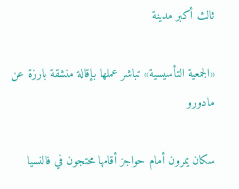ثالث أكبر مدينة

«الجمعية التأسيسية» تباشر عملها بإقالة منشقة بارزة عن مادورو

سكان يمرون أمام حواجز أقامها محتجون في فالنسيا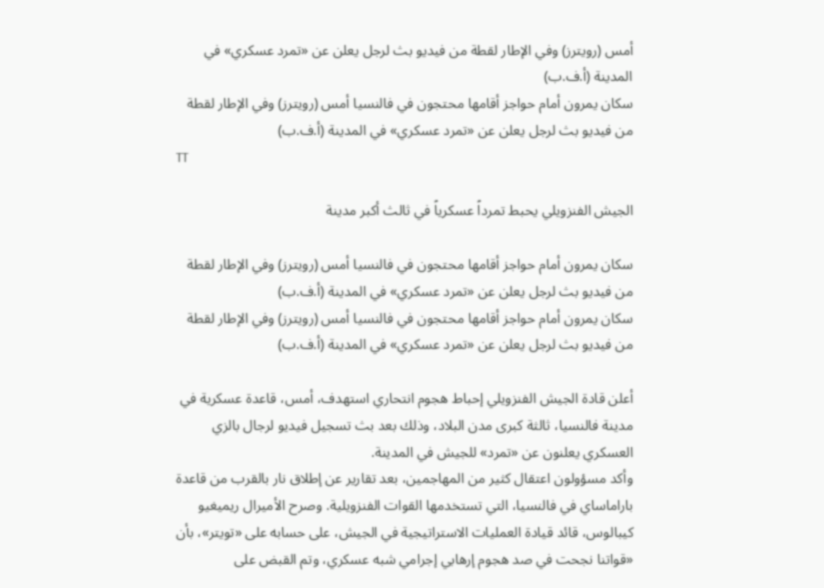أمس (رويترز) وفي الإطار لقطة من فيديو بث لرجل يعلن عن «تمرد عسكري» في المدينة (أ.ف.ب)
سكان يمرون أمام حواجز أقامها محتجون في فالنسيا أمس (رويترز) وفي الإطار لقطة من فيديو بث لرجل يعلن عن «تمرد عسكري» في المدينة (أ.ف.ب)
TT

الجيش الفنزويلي يحبط تمرداً عسكرياً في ثالث أكبر مدينة

سكان يمرون أمام حواجز أقامها محتجون في فالنسيا أمس (رويترز) وفي الإطار لقطة من فيديو بث لرجل يعلن عن «تمرد عسكري» في المدينة (أ.ف.ب)
سكان يمرون أمام حواجز أقامها محتجون في فالنسيا أمس (رويترز) وفي الإطار لقطة من فيديو بث لرجل يعلن عن «تمرد عسكري» في المدينة (أ.ف.ب)

أعلن قادة الجيش الفنزويلي إحباط هجوم انتحاري استهدف، أمس، قاعدة عسكرية في مدينة فالنسيا، ثالثة كبرى مدن البلاد، وذلك بعد بث تسجيل فيديو لرجال بالزي العسكري يعلنون عن «تمرد» للجيش في المدينة.
وأكد مسؤولون اعتقال كثير من المهاجمين، بعد تقارير عن إطلاق نار بالقرب من قاعدة باراماساي في فالنسيا، التي تستخدمها القوات الفنزويلية. وصرح الأميرال ريميغيو كيبالوس، قائد قيادة العمليات الاستراتيجية في الجيش، على حسابه على «تويتر»، بأن «قواتنا نجحت في صد هجوم إرهابي إجرامي شبه عسكري، وتم القبض على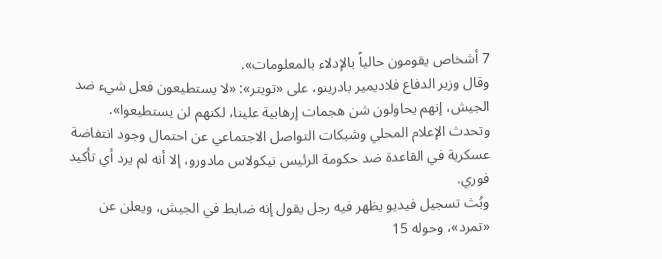7 أشخاص يقومون حالياً بالإدلاء بالمعلومات».
وقال وزير الدفاع فلاديمير بادرينو، على «تويتر»: «لا يستطيعون فعل شيء ضد الجيش، إنهم يحاولون شن هجمات إرهابية علينا، لكنهم لن يستطيعوا». وتحدث الإعلام المحلي وشبكات التواصل الاجتماعي عن احتمال وجود انتفاضة عسكرية في القاعدة ضد حكومة الرئيس نيكولاس مادورو، إلا أنه لم يرد أي تأكيد فوري.
وبُث تسجيل فيديو يظهر فيه رجل يقول إنه ضابط في الجيش، ويعلن عن «تمرد»، وحوله 15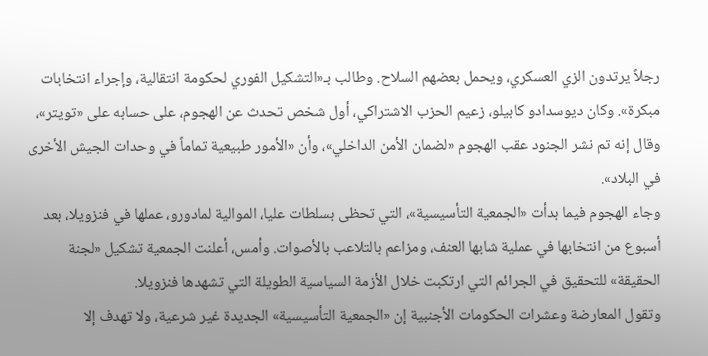رجلاً يرتدون الزي العسكري، ويحمل بعضهم السلاح. وطالب بـ«التشكيل الفوري لحكومة انتقالية، وإجراء انتخابات مبكرة». وكان ديوسدادو كابيلو، زعيم الحزب الاشتراكي، أول شخص تحدث عن الهجوم، على حسابه على «تويتر»، وقال إنه تم نشر الجنود عقب الهجوم «لضمان الأمن الداخلي»، وأن «الأمور طبيعية تماماً في وحدات الجيش الأخرى في البلاد».
وجاء الهجوم فيما بدأت «الجمعية التأسيسية»، التي تحظى بسلطات عليا، الموالية لمادورو، عملها في فنزويلا، بعد أسبوع من انتخابها في عملية شابها العنف، ومزاعم بالتلاعب بالأصوات. وأمس، أعلنت الجمعية تشكيل «لجنة الحقيقة» للتحقيق في الجرائم التي ارتكبت خلال الأزمة السياسية الطويلة التي تشهدها فنزويلا.
وتقول المعارضة وعشرات الحكومات الأجنبية إن «الجمعية التأسيسية» الجديدة غير شرعية، ولا تهدف إلا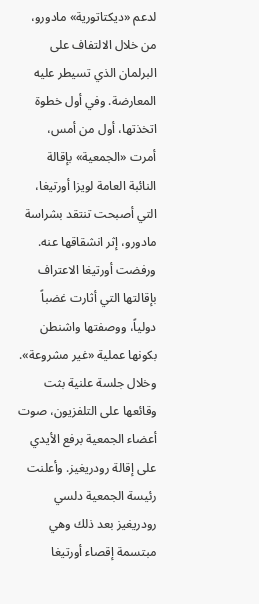لدعم «ديكتاتورية» مادورو، من خلال الالتفاف على البرلمان الذي تسيطر عليه المعارضة. وفي أول خطوة اتخذتها، أول من أمس، أمرت «الجمعية» بإقالة النائبة العامة لويزا أورتيغا، التي أصبحت تنتقد بشراسة مادورو، إثر انشقاقها عنه. ورفضت أورتيغا الاعتراف بإقالتها التي أثارت غضباً دولياً، ووصفتها واشنطن بكونها عملية «غير مشروعة».
وخلال جلسة علنية بثت وقائعها على التلفزيون، صوت أعضاء الجمعية برفع الأيدي على إقالة رودريغيز. وأعلنت رئيسة الجمعية دلسي رودريغيز بعد ذلك وهي مبتسمة إقصاء أورتيغا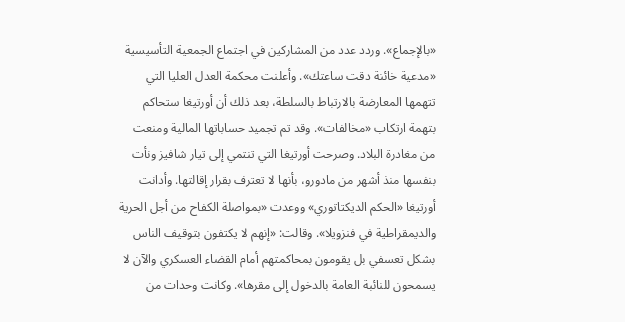«بالإجماع». وردد عدد من المشاركين في اجتماع الجمعية التأسيسية «مدعية خائنة دقت ساعتك». وأعلنت محكمة العدل العليا التي تتهمها المعارضة بالارتباط بالسلطة، بعد ذلك أن أورتيغا ستحاكم بتهمة ارتكاب «مخالفات». وقد تم تجميد حساباتها المالية ومنعت من مغادرة البلاد. وصرحت أورتيغا التي تنتمي إلى تيار شافيز ونأت بنفسها منذ أشهر من مادورو، بأنها لا تعترف بقرار إقالتها. وأدانت أورتيغا «الحكم الديكتاتوري» ووعدت «بمواصلة الكفاح من أجل الحرية والديمقراطية في فنزويلا». وقالت: «إنهم لا يكتفون بتوقيف الناس بشكل تعسفي بل يقومون بمحاكمتهم أمام القضاء العسكري والآن لا يسمحون للنائبة العامة بالدخول إلى مقرها». وكانت وحدات من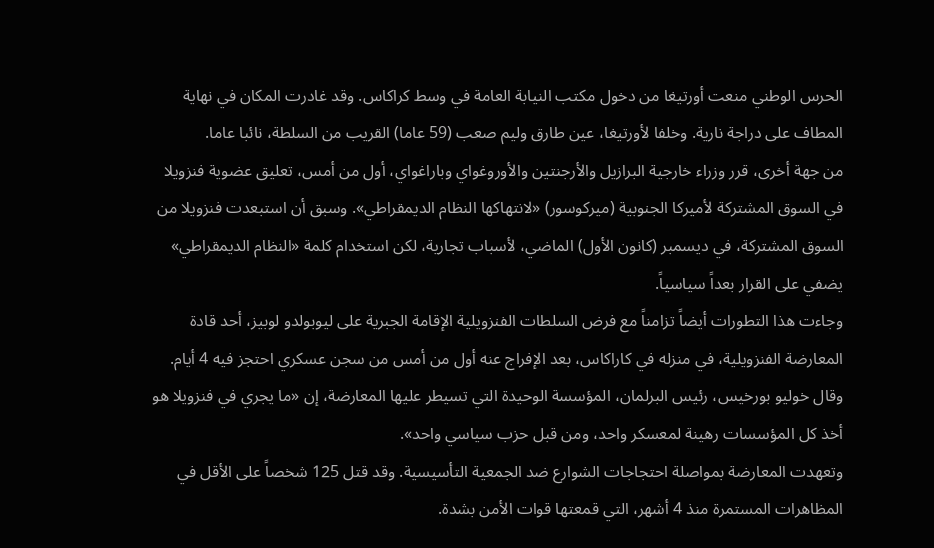الحرس الوطني منعت أورتيغا من دخول مكتب النيابة العامة في وسط كراكاس. وقد غادرت المكان في نهاية المطاف على دراجة نارية. وخلفا لأورتيغا، عين طارق وليم صعب (59 عاما) القريب من السلطة، نائبا عاما.
من جهة أخرى، قرر وزراء خارجية البرازيل والأرجنتين والأوروغواي وباراغواي، أول من أمس، تعليق عضوية فنزويلا في السوق المشتركة لأميركا الجنوبية (ميركوسور) «لانتهاكها النظام الديمقراطي». وسبق أن استبعدت فنزويلا من السوق المشتركة، في ديسمبر (كانون الأول) الماضي، لأسباب تجارية، لكن استخدام كلمة «النظام الديمقراطي» يضفي على القرار بعداً سياسياً.
وجاءت هذا التطورات أيضاً تزامناً مع فرض السلطات الفنزويلية الإقامة الجبرية على ليوبولدو لوبيز، أحد قادة المعارضة الفنزويلية، في منزله في كاراكاس، بعد الإفراج عنه أول من أمس من سجن عسكري احتجز فيه 4 أيام. وقال خوليو بورخيس، رئيس البرلمان، المؤسسة الوحيدة التي تسيطر عليها المعارضة، إن «ما يجري في فنزويلا هو أخذ كل المؤسسات رهينة لمعسكر واحد، ومن قبل حزب سياسي واحد».
وتعهدت المعارضة بمواصلة احتجاجات الشوارع ضد الجمعية التأسيسية. وقد قتل 125 شخصاً على الأقل في المظاهرات المستمرة منذ 4 أشهر، التي قمعتها قوات الأمن بشدة.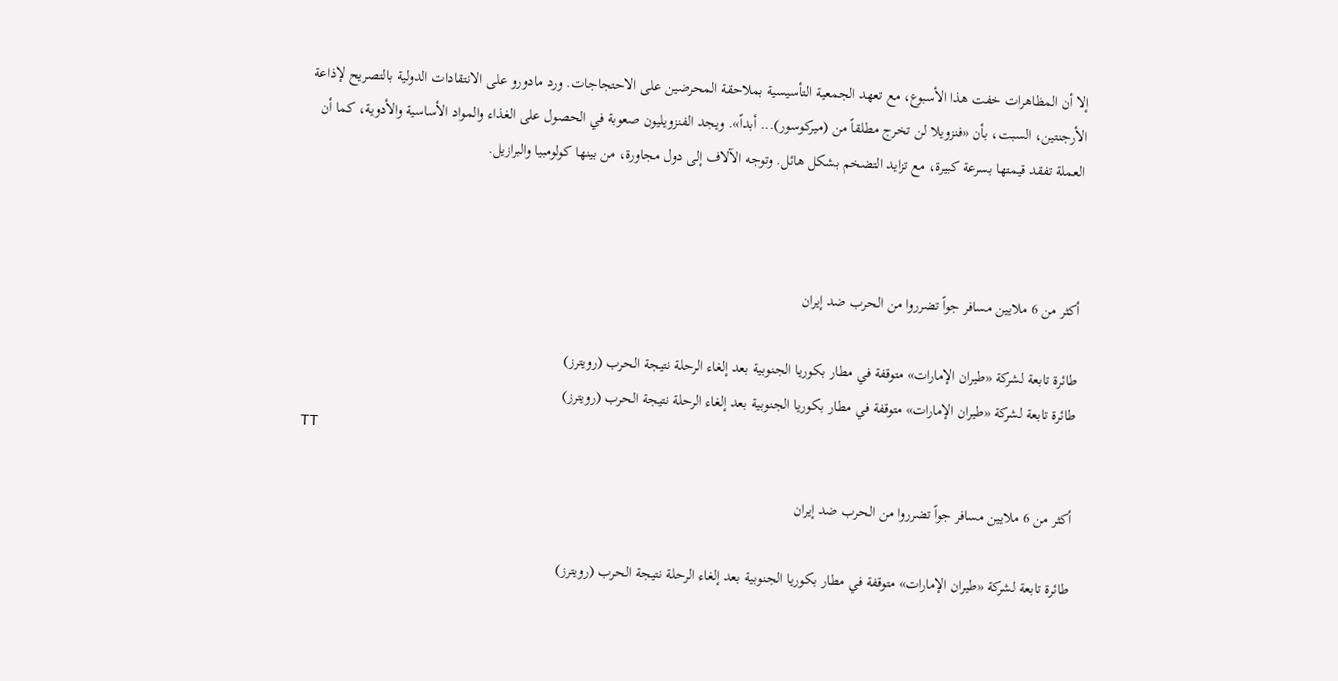إلا أن المظاهرات خفت هذا الأسبوع، مع تعهد الجمعية التأسيسية بملاحقة المحرضين على الاحتجاجات. ورد مادورو على الانتقادات الدولية بالتصريح لإذاعة الأرجنتين، السبت، بأن «فنزويلا لن تخرج مطلقاً من (ميركوسور)... أبداً». ويجد الفنزويليون صعوبة في الحصول على الغذاء والمواد الأساسية والأدوية، كما أن العملة تفقد قيمتها بسرعة كبيرة، مع تزايد التضخم بشكل هائل. وتوجه الآلاف إلى دول مجاورة، من بينها كولومبيا والبرازيل.



أكثر من 6 ملايين مسافر جواً تضرروا من الحرب ضد إيران

طائرة تابعة لشركة «طيران الإمارات» متوقفة في مطار بكوريا الجنوبية بعد إلغاء الرحلة نتيجة الحرب (رويترز)
طائرة تابعة لشركة «طيران الإمارات» متوقفة في مطار بكوريا الجنوبية بعد إلغاء الرحلة نتيجة الحرب (رويترز)
TT

أكثر من 6 ملايين مسافر جواً تضرروا من الحرب ضد إيران

طائرة تابعة لشركة «طيران الإمارات» متوقفة في مطار بكوريا الجنوبية بعد إلغاء الرحلة نتيجة الحرب (رويترز)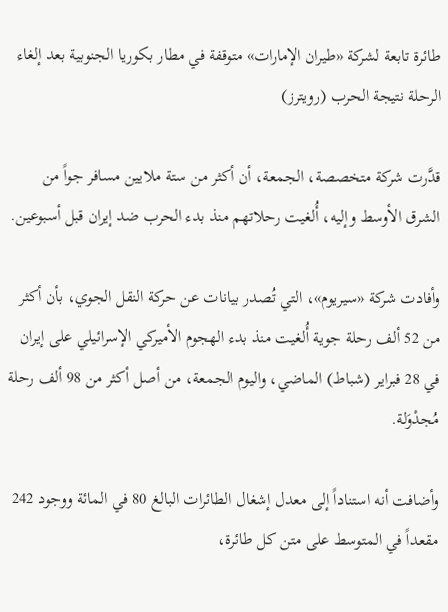طائرة تابعة لشركة «طيران الإمارات» متوقفة في مطار بكوريا الجنوبية بعد إلغاء الرحلة نتيجة الحرب (رويترز)

قدَّرت شركة متخصصة، الجمعة، أن أكثر من ستة ملايين مسافر جواً من الشرق الأوسط وإليه، أُلغيت رحلاتهم منذ بدء الحرب ضد إيران قبل أسبوعين.

وأفادت شركة «سيريوم»، التي تُصدر بيانات عن حركة النقل الجوي، بأن أكثر من 52 ألف رحلة جوية أُلغيت منذ بدء الهجوم الأميركي الإسرائيلي على إيران في 28 فبراير (شباط) الماضي، واليوم الجمعة، من أصل أكثر من 98 ألف رحلة مُجدْوَلة.

وأضافت أنه استناداً إلى معدل إشغال الطائرات البالغ 80 في المائة ووجود 242 مقعداً في المتوسط على متن كل طائرة،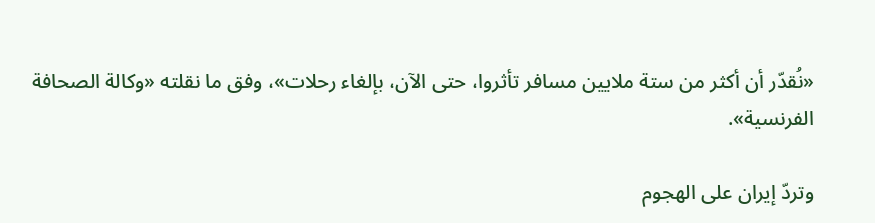«نُقدّر أن أكثر من ستة ملايين مسافر تأثروا، حتى الآن، بإلغاء رحلات»، وفق ما نقلته «وكالة الصحافة الفرنسية».

وتردّ إيران على الهجوم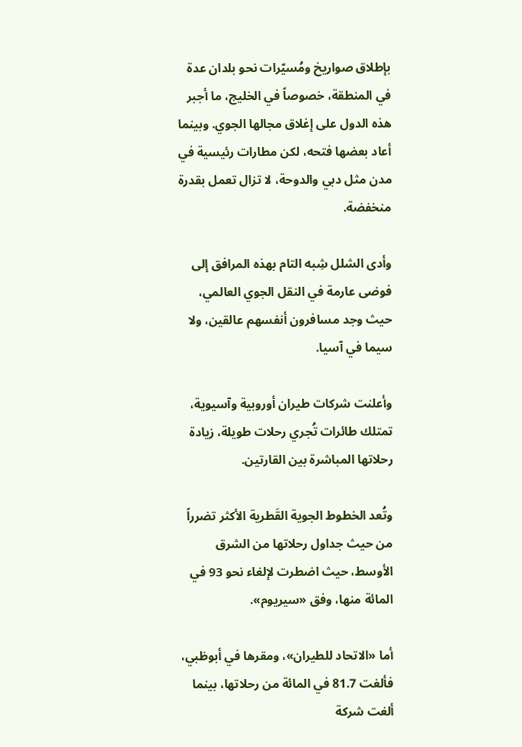بإطلاق صواريخ ومُسيّرات نحو بلدان عدة في المنطقة، خصوصاً في الخليج، ما أجبر هذه الدول على إغلاق مجالها الجوي. وبينما أعاد بعضها فتحه، لكن مطارات رئيسية في مدن مثل دبي والدوحة، لا تزال تعمل بقدرة منخفضة.

وأدى الشلل شِبه التام بهذه المرافق إلى فوضى عارمة في النقل الجوي العالمي، حيث وجد مسافرون أنفسهم عالقين، ولا سيما في آسيا.

وأعلنت شركات طيران أوروبية وآسيوية، تمتلك طائرات تُجري رحلات طويلة، زيادة رحلاتها المباشرة بين القارتين.

وتُعد الخطوط الجوية القَطرية الأكثر تضرراً من حيث جداول رحلاتها من الشرق الأوسط، حيث اضطرت لإلغاء نحو 93 في المائة منها، وفق «سيريوم».

أما «الاتحاد للطيران»، ومقرها في أبوظبي، فألغت 81.7 في المائة من رحلاتها، بينما ألغت شركة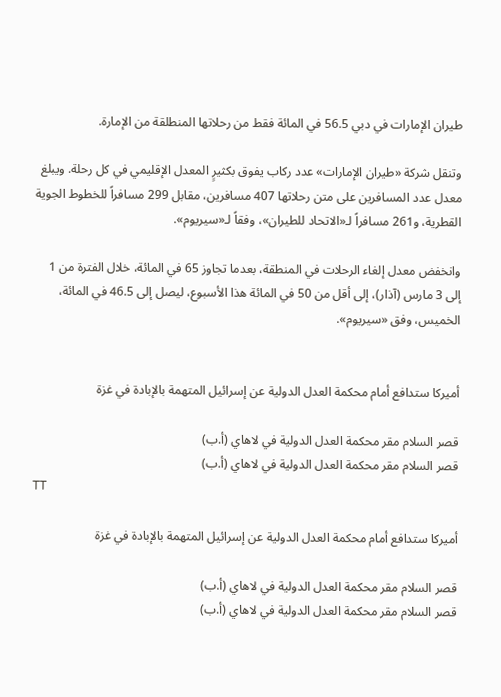طيران الإمارات في دبي 56.5 في المائة فقط من رحلاتها المنطلقة من الإمارة.

وتنقل شركة «طيران الإمارات» عدد ركاب يفوق بكثيرٍ المعدل الإقليمي في كل رحلة. ويبلغ معدل عدد المسافرين على متن رحلاتها 407 مسافرين، مقابل 299 مسافراً للخطوط الجوية القطرية، و261 مسافراً لـ«الاتحاد للطيران»، وفقاً لـ«سيريوم».

وانخفض معدل إلغاء الرحلات في المنطقة، بعدما تجاوز 65 في المائة، خلال الفترة من 1 إلى 3 مارس (آذار)، إلى أقل من 50 في المائة هذا الأسبوع، ليصل إلى 46.5 في المائة، الخميس، وفق «سيريوم».


أميركا ستدافع أمام محكمة العدل الدولية عن إسرائيل المتهمة بالإبادة في غزة

قصر السلام مقر محكمة العدل الدولية في لاهاي (أ.ب)
قصر السلام مقر محكمة العدل الدولية في لاهاي (أ.ب)
TT

أميركا ستدافع أمام محكمة العدل الدولية عن إسرائيل المتهمة بالإبادة في غزة

قصر السلام مقر محكمة العدل الدولية في لاهاي (أ.ب)
قصر السلام مقر محكمة العدل الدولية في لاهاي (أ.ب)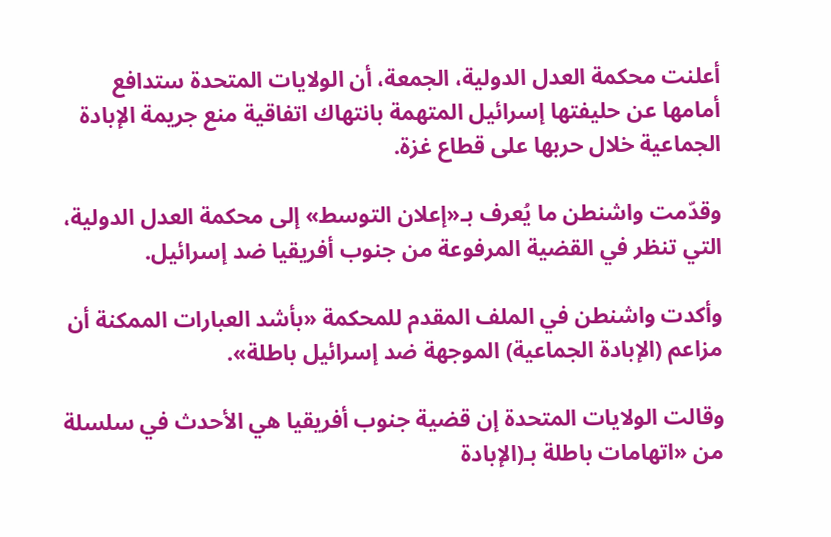أعلنت محكمة العدل الدولية، الجمعة، أن الولايات المتحدة ستدافع أمامها عن حليفتها إسرائيل المتهمة بانتهاك اتفاقية منع جريمة الإبادة الجماعية خلال حربها على قطاع غزة.

وقدّمت واشنطن ما يُعرف بـ«إعلان التوسط» إلى محكمة العدل الدولية، التي تنظر في القضية المرفوعة من جنوب أفريقيا ضد إسرائيل.

وأكدت واشنطن في الملف المقدم للمحكمة «بأشد العبارات الممكنة أن مزاعم (الإبادة الجماعية) الموجهة ضد إسرائيل باطلة».

وقالت الولايات المتحدة إن قضية جنوب أفريقيا هي الأحدث في سلسلة من «اتهامات باطلة بـ(الإبادة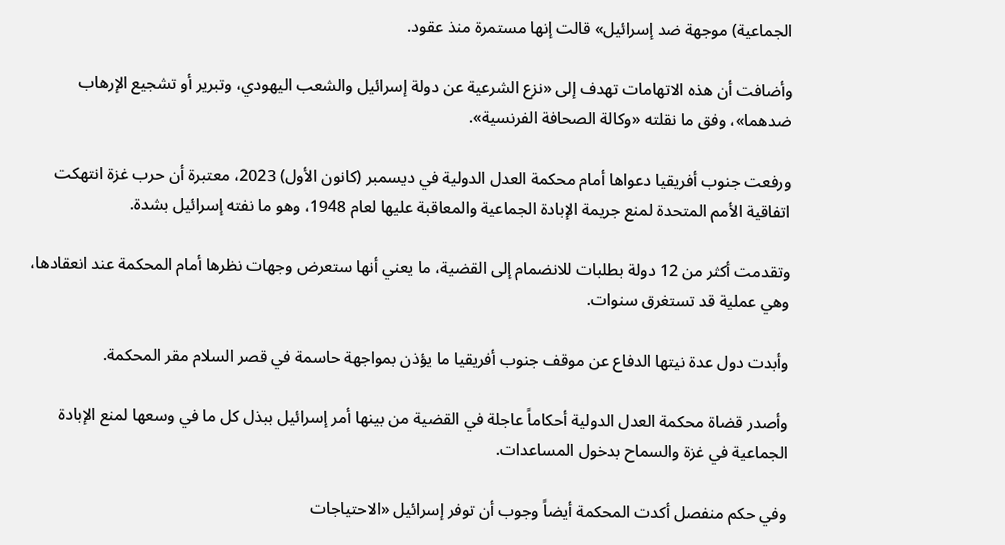الجماعية) موجهة ضد إسرائيل» قالت إنها مستمرة منذ عقود.

وأضافت أن هذه الاتهامات تهدف إلى «نزع الشرعية عن دولة إسرائيل والشعب اليهودي، وتبرير أو تشجيع الإرهاب ضدهما»، وفق ما نقلته «وكالة الصحافة الفرنسية».

ورفعت جنوب أفريقيا دعواها أمام محكمة العدل الدولية في ديسمبر (كانون الأول) 2023، معتبرة أن حرب غزة انتهكت اتفاقية الأمم المتحدة لمنع جريمة الإبادة الجماعية والمعاقبة عليها لعام 1948، وهو ما نفته إسرائيل بشدة.

وتقدمت أكثر من 12 دولة بطلبات للانضمام إلى القضية، ما يعني أنها ستعرض وجهات نظرها أمام المحكمة عند انعقادها، وهي عملية قد تستغرق سنوات.

وأبدت دول عدة نيتها الدفاع عن موقف جنوب أفريقيا ما يؤذن بمواجهة حاسمة في قصر السلام مقر المحكمة.

وأصدر قضاة محكمة العدل الدولية أحكاماً عاجلة في القضية من بينها أمر إسرائيل ببذل كل ما في وسعها لمنع الإبادة الجماعية في غزة والسماح بدخول المساعدات.

وفي حكم منفصل أكدت المحكمة أيضاً وجوب أن توفر إسرائيل «الاحتياجات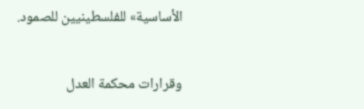الأساسية» للفلسطينيين للصمود.

وقرارات محكمة العدل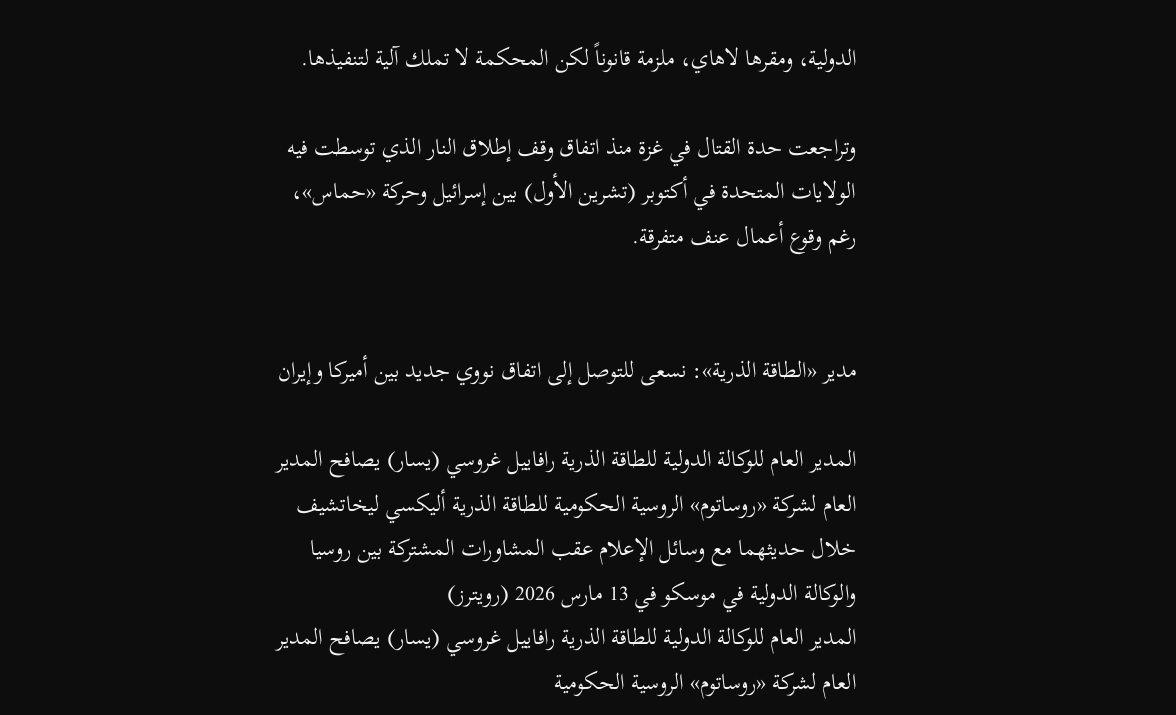الدولية، ومقرها لاهاي، ملزمة قانوناً لكن المحكمة لا تملك آلية لتنفيذها.

وتراجعت حدة القتال في غزة منذ اتفاق وقف إطلاق النار الذي توسطت فيه الولايات المتحدة في أكتوبر (تشرين الأول) بين إسرائيل وحركة «حماس»، رغم وقوع أعمال عنف متفرقة.


مدير «الطاقة الذرية»: نسعى للتوصل إلى اتفاق نووي جديد بين أميركا وإيران

المدير العام للوكالة الدولية للطاقة الذرية رافاييل غروسي (يسار) يصافح المدير العام لشركة «روساتوم» الروسية الحكومية للطاقة الذرية أليكسي ليخاتشيف خلال حديثهما مع وسائل الإعلام عقب المشاورات المشتركة بين روسيا والوكالة الدولية في موسكو في 13 مارس 2026 (رويترز)
المدير العام للوكالة الدولية للطاقة الذرية رافاييل غروسي (يسار) يصافح المدير العام لشركة «روساتوم» الروسية الحكومية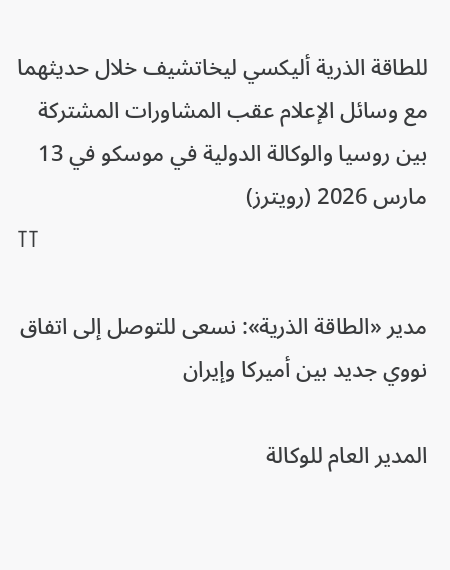للطاقة الذرية أليكسي ليخاتشيف خلال حديثهما مع وسائل الإعلام عقب المشاورات المشتركة بين روسيا والوكالة الدولية في موسكو في 13 مارس 2026 (رويترز)
TT

مدير «الطاقة الذرية»: نسعى للتوصل إلى اتفاق نووي جديد بين أميركا وإيران

المدير العام للوكالة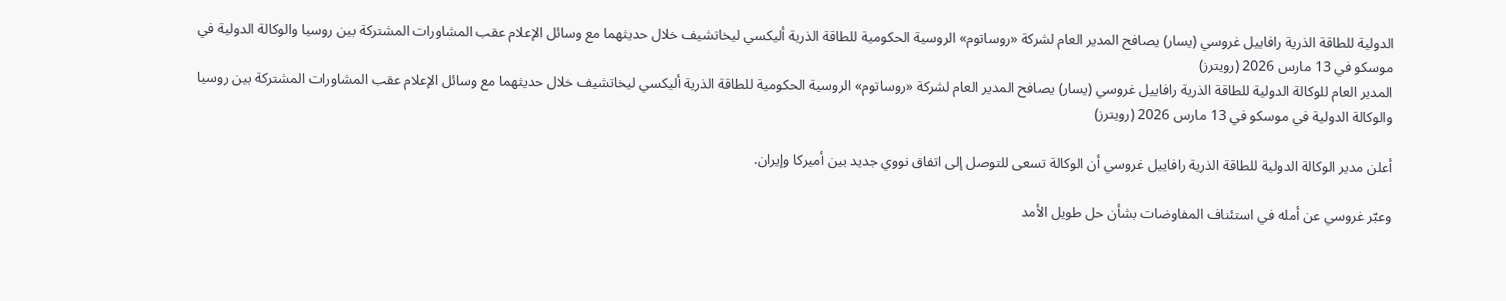الدولية للطاقة الذرية رافاييل غروسي (يسار) يصافح المدير العام لشركة «روساتوم» الروسية الحكومية للطاقة الذرية أليكسي ليخاتشيف خلال حديثهما مع وسائل الإعلام عقب المشاورات المشتركة بين روسيا والوكالة الدولية في موسكو في 13 مارس 2026 (رويترز)
المدير العام للوكالة الدولية للطاقة الذرية رافاييل غروسي (يسار) يصافح المدير العام لشركة «روساتوم» الروسية الحكومية للطاقة الذرية أليكسي ليخاتشيف خلال حديثهما مع وسائل الإعلام عقب المشاورات المشتركة بين روسيا والوكالة الدولية في موسكو في 13 مارس 2026 (رويترز)

أعلن مدير الوكالة الدولية للطاقة الذرية رافاييل غروسي أن الوكالة تسعى للتوصل إلى اتفاق نووي جديد بين أميركا وإيران.

وعبّر غروسي عن أمله ‌في استئناف المفاوضات بشأن حل طويل الأمد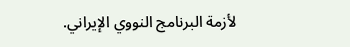لأزمة البرنامج النووي الإيراني.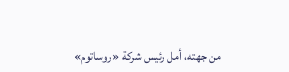من جهته، أمل رئيس شركة «روساتوم»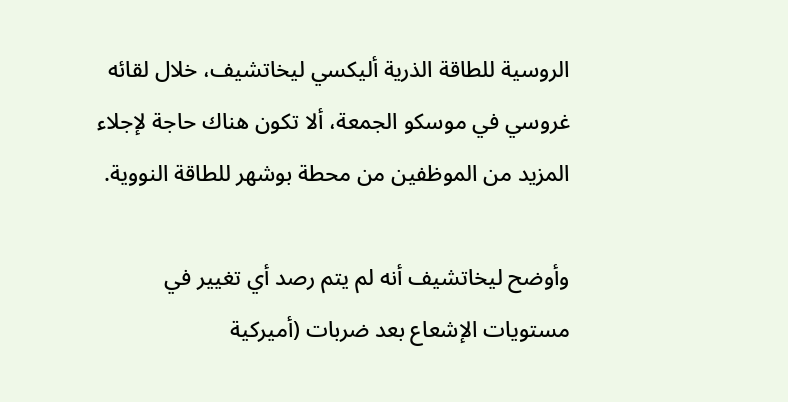الروسية للطاقة الذرية أليكسي ليخاتشيف، خلال لقائه غروسي في موسكو الجمعة، ألا تكون هناك حاجة لإجلاء المزيد من الموظفين من محطة بوشهر للطاقة النووية.

وأوضح ليخاتشيف أنه لم يتم رصد أي تغيير في مستويات الإشعاع بعد ضربات (أميركية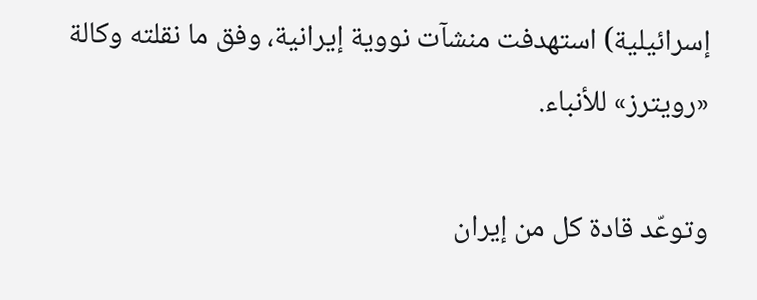إسرائيلية) استهدفت منشآت نووية إيرانية، وفق ما نقلته وكالة «رويترز» للأنباء.

وتوعّد قادة كل من إيران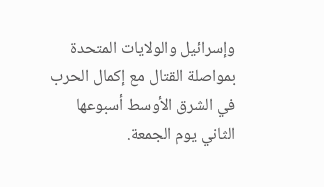وإسرائيل والولايات المتحدة بمواصلة القتال مع إكمال الحرب في الشرق الأوسط أسبوعها الثاني يوم الجمعة.